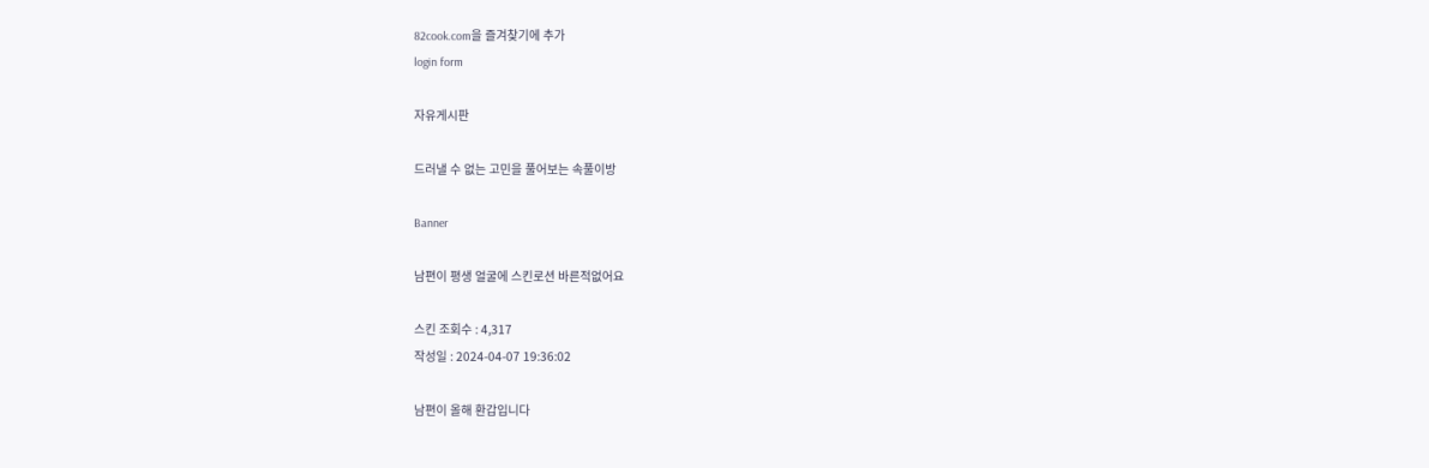82cook.com을 즐겨찾기에 추가
login form

자유게시판

드러낼 수 없는 고민을 풀어보는 속풀이방

Banner

남편이 평생 얼굴에 스킨로션 바른적없어요

스킨 조회수 : 4,317
작성일 : 2024-04-07 19:36:02

남편이 올해 환갑입니다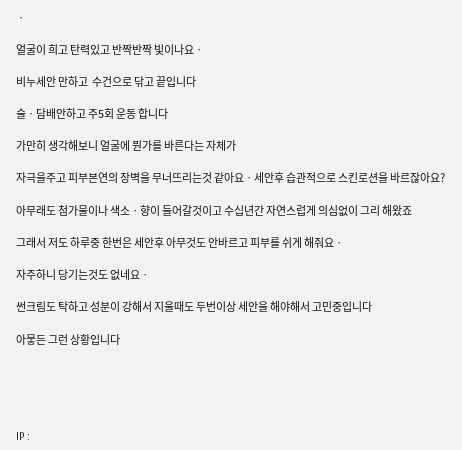ㆍ

얼굴이 희고 탄력있고 반짝반짝 빛이나요ㆍ

비누세안 만하고  수건으로 닦고 끝입니다

술ㆍ담배안하고 주5회 운동 합니다

가만히 생각해보니 얼굴에 뭔가를 바른다는 자체가

자극을주고 피부본연의 장벽을 무너뜨리는것 같아요ㆍ세안후 습관적으로 스킨로션을 바르잖아요?

아무래도 첨가물이나 색소ㆍ향이 들어갈것이고 수십년간 자연스럽게 의심없이 그리 해왔죠

그래서 저도 하루중 한번은 세안후 아무것도 안바르고 피부를 쉬게 해줘요ㆍ

자주하니 당기는것도 없네요ㆍ

썬크림도 탁하고 성분이 강해서 지울때도 두번이상 세안을 해야해서 고민중입니다

아뭏든 그런 상황입니다





IP :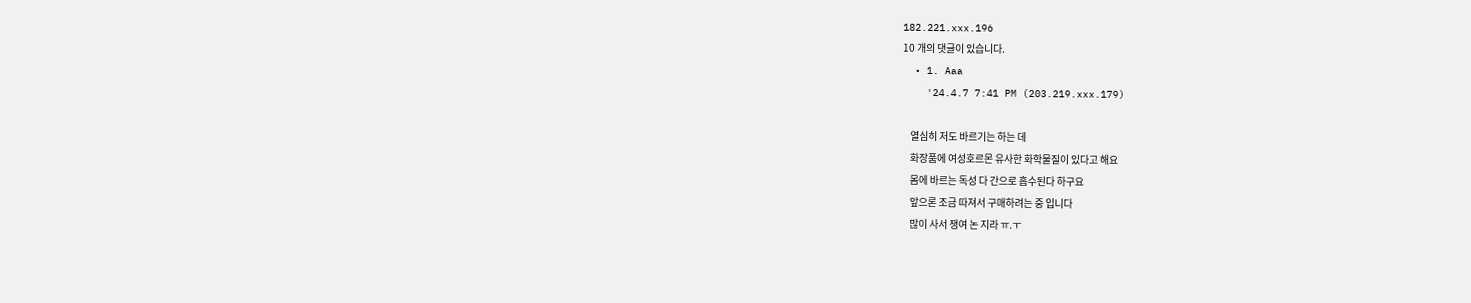182.221.xxx.196
10 개의 댓글이 있습니다.
  • 1. Aaa
    '24.4.7 7:41 PM (203.219.xxx.179)

    열심히 저도 바르기는 하는 데
    화장품에 여성호르몬 유사한 화학물질이 있다고 해요
    몸에 바르는 독성 다 간으로 흡수된다 하구요
    앞으론 조금 따져서 구매하려는 중 입니다
    많이 사서 쟁여 논 지라 ㅠ.ㅜ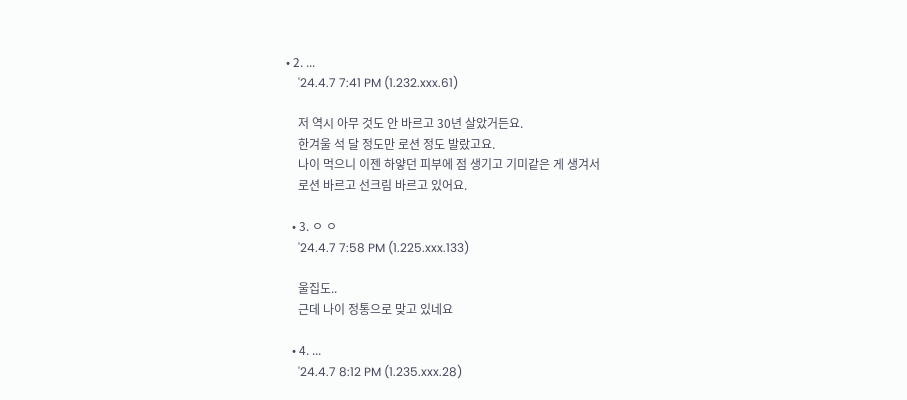• 2. ...
    '24.4.7 7:41 PM (1.232.xxx.61)

    저 역시 아무 것도 안 바르고 30년 살았거든요.
    한겨울 석 달 정도만 로션 정도 발랐고요.
    나이 먹으니 이젠 하얗던 피부에 점 생기고 기미같은 게 생겨서
    로션 바르고 선크림 바르고 있어요.

  • 3. ㅇ ㅇ
    '24.4.7 7:58 PM (1.225.xxx.133)

    울집도..
    근데 나이 정통으로 맞고 있네요

  • 4. ...
    '24.4.7 8:12 PM (1.235.xxx.28)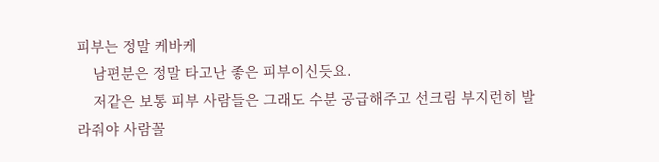피부는 정말 케바케
    남편분은 정말 타고난 좋은 피부이신듯요.
    저같은 보통 피부 사람들은 그래도 수분 공급해주고 선크림 부지런히 발라줘야 사람꼴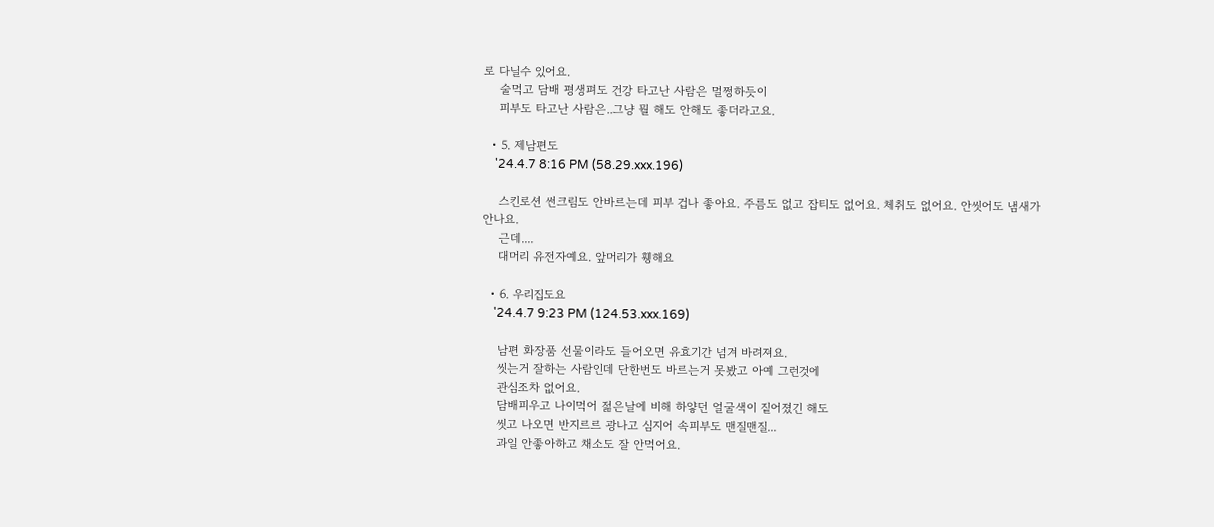로 다닐수 있어요.
    술먹고 담배 평생펴도 건강 타고난 사람은 멀쩡하듯이
    피부도 타고난 사람은..그냥 뭘 해도 안해도 좋더라고요.

  • 5. 제남편도
    '24.4.7 8:16 PM (58.29.xxx.196)

    스킨로션 썬크림도 안바르는데 피부 겁나 좋아요. 주름도 없고 잡티도 없어요. 체취도 없어요. 안씻어도 냄새가 안나요.
    근데....
    대머리 유전자예요. 앞머리가 휑해요

  • 6. 우리집도요
    '24.4.7 9:23 PM (124.53.xxx.169)

    남편 화장품 선물이라도 들어오면 유효기간 넘겨 바려져요.
    씻는거 잘하는 사람인데 단한번도 바르는거 못봤고 아예 그런것에
    관심조차 없어요.
    담배피우고 나이먹어 젊은날에 비해 하얗던 얼굴색이 짙어졌긴 해도
    씻고 나오면 반지르르 광나고 심지어 속피부도 맨질맨질...
    과일 안좋아하고 채소도 잘 안먹어요.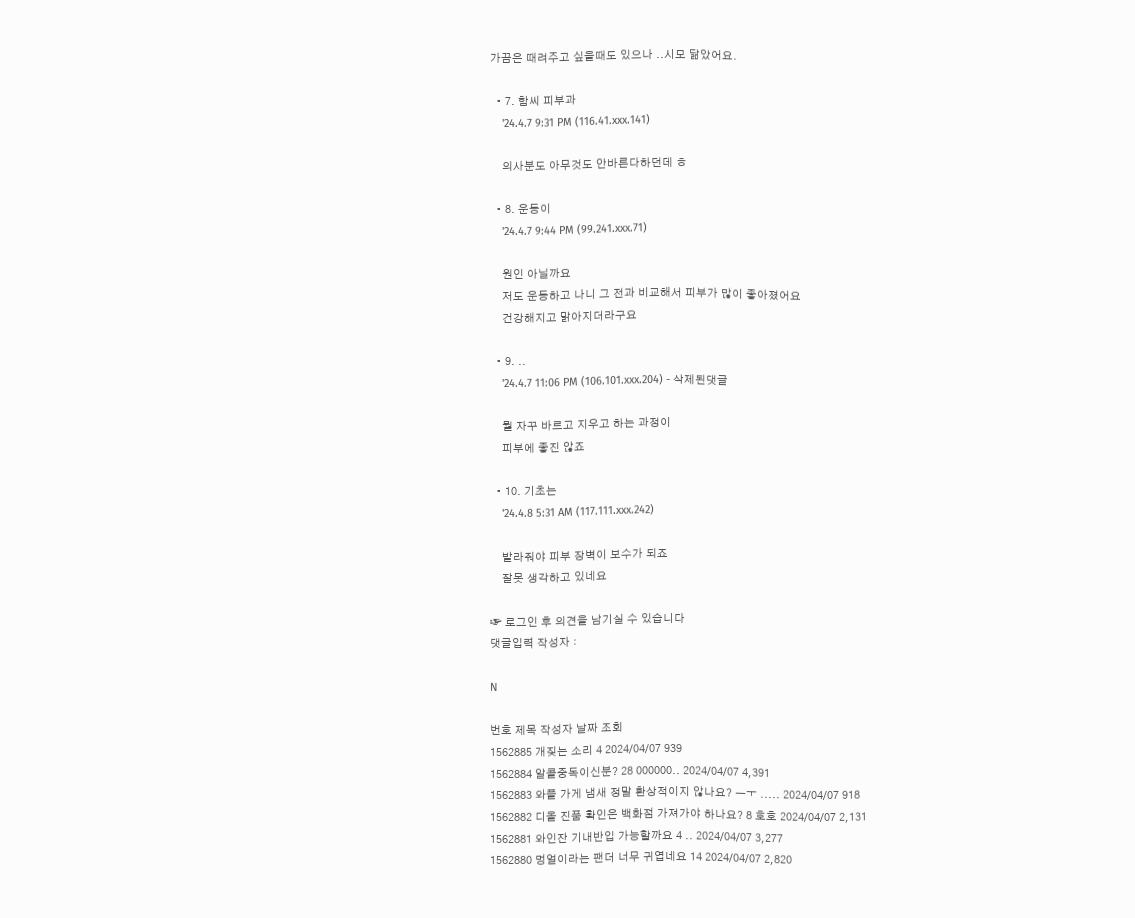가끔은 때려주고 싶을때도 있으나 ..시모 닮았어요.

  • 7. 함씨 피부과
    '24.4.7 9:31 PM (116.41.xxx.141)

    의사분도 아무것도 안바른다하던데 ㅎ

  • 8. 운동이
    '24.4.7 9:44 PM (99.241.xxx.71)

    원인 아닐까요
    저도 운동하고 나니 그 전과 비교해서 피부가 많이 좋아졌어요
    건강해지고 맑아지더라구요

  • 9. ..
    '24.4.7 11:06 PM (106.101.xxx.204) - 삭제된댓글

    뭘 자꾸 바르고 지우고 하는 과정이
    피부에 좋진 않죠

  • 10. 기초는
    '24.4.8 5:31 AM (117.111.xxx.242)

    발라줘야 피부 장벽이 보수가 되죠
    잘못 생각하고 있네요

☞ 로그인 후 의견을 남기실 수 있습니다
댓글입력 작성자 :

N

번호 제목 작성자 날짜 조회
1562885 개짖는 소리 4 2024/04/07 939
1562884 알콜중독이신분? 28 000000.. 2024/04/07 4,391
1562883 와플 가게 냄새 정말 환상적이지 않나요? ㅡㅜ ..... 2024/04/07 918
1562882 디올 진품 확인은 백화점 가져가야 하나요? 8 호호 2024/04/07 2,131
1562881 와인잔 기내반입 가능할까요 4 .. 2024/04/07 3,277
1562880 멍얼이라는 팬더 너무 귀엽네요 14 2024/04/07 2,820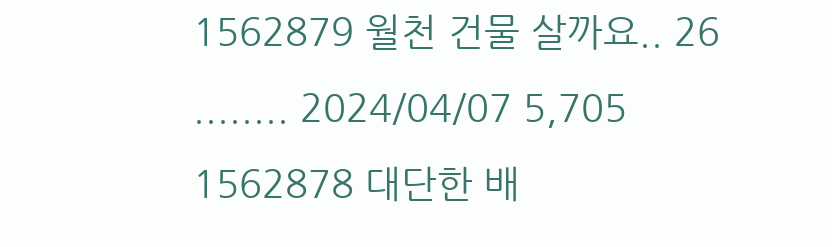1562879 월천 건물 살까요.. 26 ........ 2024/04/07 5,705
1562878 대단한 배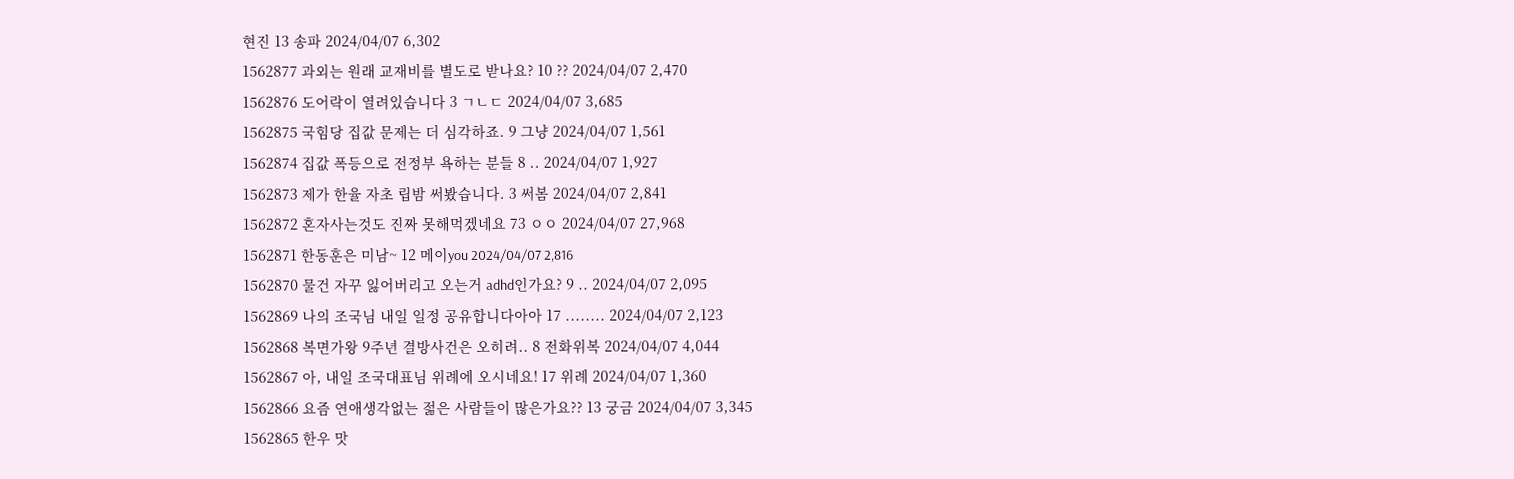현진 13 송파 2024/04/07 6,302
1562877 과외는 원래 교재비를 별도로 받나요? 10 ?? 2024/04/07 2,470
1562876 도어락이 열려있습니다 3 ㄱㄴㄷ 2024/04/07 3,685
1562875 국힘당 집값 문제는 더 심각하죠. 9 그냥 2024/04/07 1,561
1562874 집값 폭등으로 전정부 욕하는 분들 8 .. 2024/04/07 1,927
1562873 제가 한율 자초 립밤 써봤습니다. 3 써봄 2024/04/07 2,841
1562872 혼자사는것도 진짜 못해먹겠네요 73 ㅇㅇ 2024/04/07 27,968
1562871 한동훈은 미남~ 12 메이you 2024/04/07 2,816
1562870 물건 자꾸 잃어버리고 오는거 adhd인가요? 9 .. 2024/04/07 2,095
1562869 나의 조국님 내일 일정 공유합니다아아 17 ........ 2024/04/07 2,123
1562868 복면가왕 9주년 결방사건은 오히려.. 8 전화위복 2024/04/07 4,044
1562867 아, 내일 조국대표님 위례에 오시네요! 17 위례 2024/04/07 1,360
1562866 요즘 연애생각없는 젊은 사람들이 많은가요?? 13 궁금 2024/04/07 3,345
1562865 한우 맛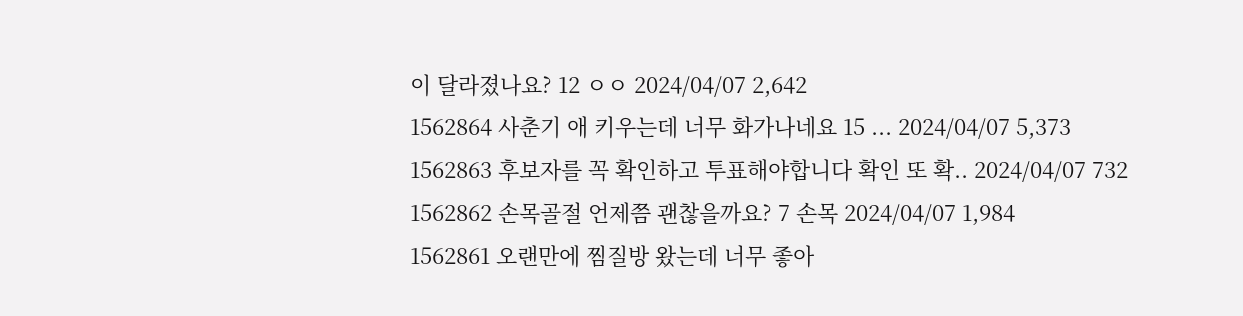이 달라졌나요? 12 ㅇㅇ 2024/04/07 2,642
1562864 사춘기 애 키우는데 너무 화가나네요 15 ... 2024/04/07 5,373
1562863 후보자를 꼭 확인하고 투표해야합니다 확인 또 확.. 2024/04/07 732
1562862 손목골절 언제쯤 괜찮을까요? 7 손목 2024/04/07 1,984
1562861 오랜만에 찜질방 왔는데 너무 좋아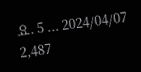요. 5 ... 2024/04/07 2,487